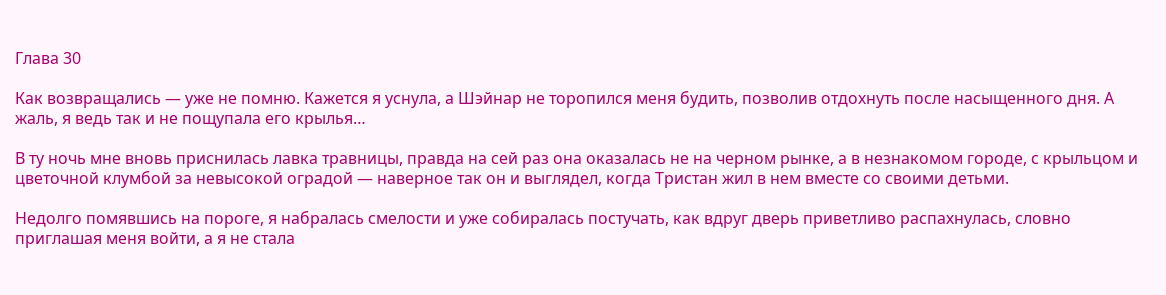Глава 30

Как возвращались — уже не помню. Кажется я уснула, а Шэйнар не торопился меня будить, позволив отдохнуть после насыщенного дня. А жаль, я ведь так и не пощупала его крылья…

В ту ночь мне вновь приснилась лавка травницы, правда на сей раз она оказалась не на черном рынке, а в незнакомом городе, с крыльцом и цветочной клумбой за невысокой оградой — наверное так он и выглядел, когда Тристан жил в нем вместе со своими детьми.

Недолго помявшись на пороге, я набралась смелости и уже собиралась постучать, как вдруг дверь приветливо распахнулась, словно приглашая меня войти, а я не стала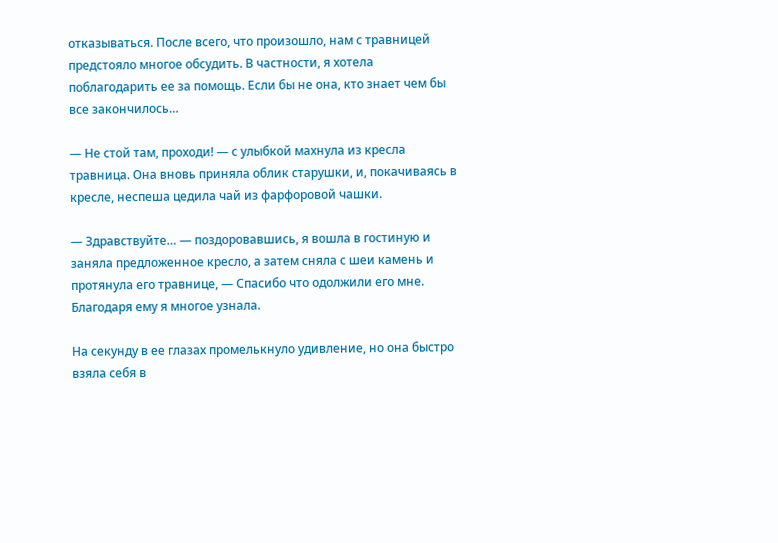отказываться. После всего, что произошло, нам с травницей предстояло многое обсудить. В частности, я хотела поблагодарить ее за помощь. Если бы не она, кто знает чем бы все закончилось…

— Не стой там, проходи! — с улыбкой махнула из кресла травница. Она вновь приняла облик старушки, и, покачиваясь в кресле, неспеша цедила чай из фарфоровой чашки.

— Здравствуйте… — поздоровавшись, я вошла в гостиную и заняла предложенное кресло, а затем сняла с шеи камень и протянула его травнице, — Спасибо что одолжили его мне. Благодаря ему я многое узнала.

На секунду в ее глазах промелькнуло удивление, но она быстро взяла себя в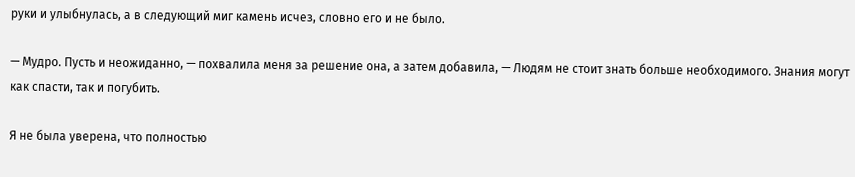руки и улыбнулась, а в следующий миг камень исчез, словно его и не было.

— Мудро. Пусть и неожиданно, — похвалила меня за решение она, а затем добавила, — Людям не стоит знать больше необходимого. Знания могут как спасти, так и погубить.

Я не была уверена, что полностью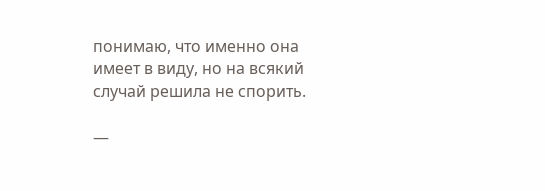понимаю, что именно она имеет в виду, но на всякий случай решила не спорить.

—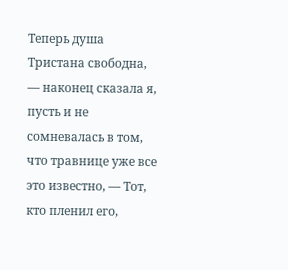Теперь душа Тристана свободна, — наконец сказала я, пусть и не сомневалась в том, что травнице уже все это известно, — Тот, кто пленил его,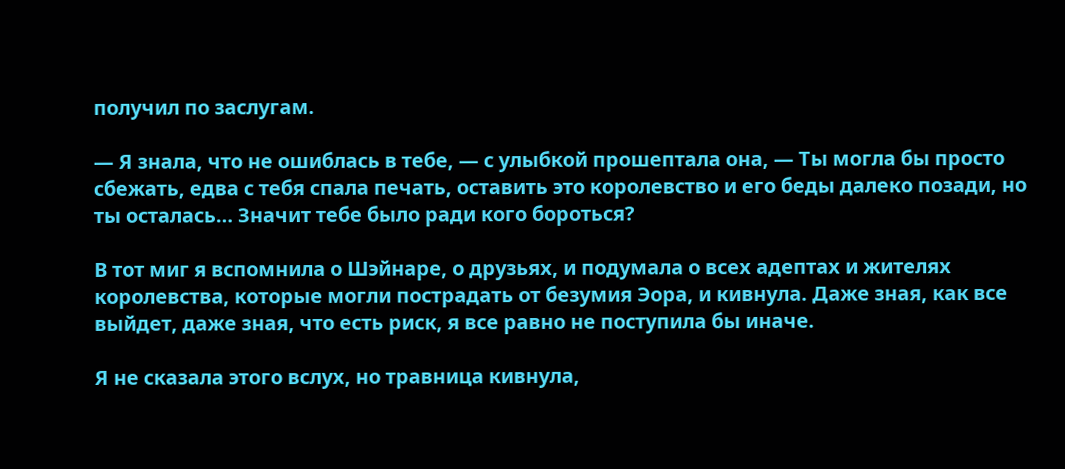получил по заслугам.

— Я знала, что не ошиблась в тебе, — с улыбкой прошептала она, — Ты могла бы просто сбежать, едва с тебя спала печать, оставить это королевство и его беды далеко позади, но ты осталась… Значит тебе было ради кого бороться?

В тот миг я вспомнила о Шэйнаре, о друзьях, и подумала о всех адептах и жителях королевства, которые могли пострадать от безумия Эора, и кивнула. Даже зная, как все выйдет, даже зная, что есть риск, я все равно не поступила бы иначе.

Я не сказала этого вслух, но травница кивнула,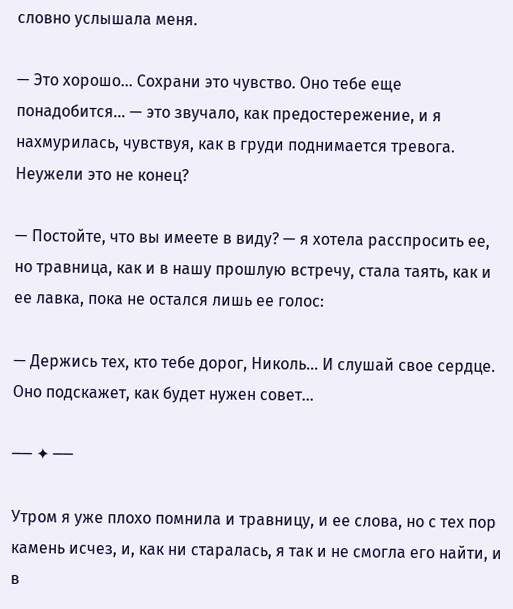словно услышала меня.

— Это хорошо… Сохрани это чувство. Оно тебе еще понадобится… — это звучало, как предостережение, и я нахмурилась, чувствуя, как в груди поднимается тревога. Неужели это не конец?

— Постойте, что вы имеете в виду? — я хотела расспросить ее, но травница, как и в нашу прошлую встречу, стала таять, как и ее лавка, пока не остался лишь ее голос:

— Держись тех, кто тебе дорог, Николь... И слушай свое сердце. Оно подскажет, как будет нужен совет…

── ✦ ──

Утром я уже плохо помнила и травницу, и ее слова, но с тех пор камень исчез, и, как ни старалась, я так и не смогла его найти, и в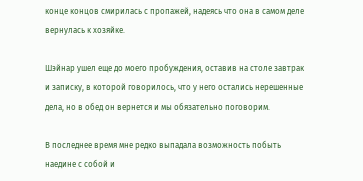конце концов смирилась с пропажей, надеясь что она в самом деле вернулась к хозяйке.

Шэйнар ушел еще до моего пробуждения, оставив на столе завтрак и записку, в которой говорилось, что у него остались нерешенные дела, но в обед он вернется и мы обязательно поговорим.

В последнее время мне редко выпадала возможность побыть наедине с собой и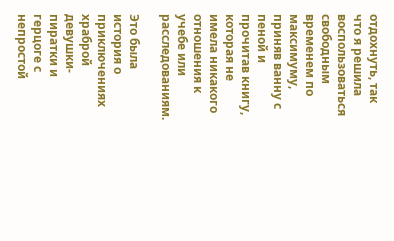отдохнуть, так что я решила воспользоваться свободным временем по максимуму, приняв ванну с пеной и прочитав книгу, которая не имела никакого отношения к учебе или расследованиям.

Это была история о приключениях храброй девушки-пиратки и герцоге с непростой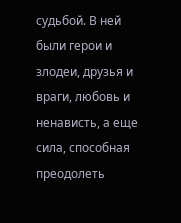судьбой. В ней были герои и злодеи, друзья и враги, любовь и ненависть, а еще сила, способная преодолеть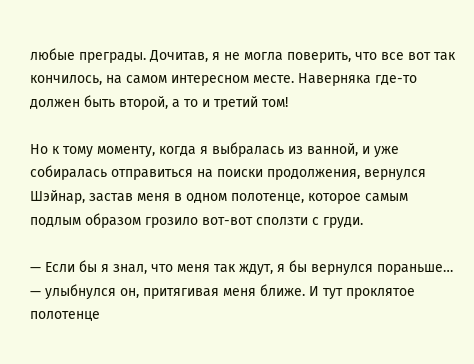любые преграды. Дочитав, я не могла поверить, что все вот так кончилось, на самом интересном месте. Наверняка где-то должен быть второй, а то и третий том!

Но к тому моменту, когда я выбралась из ванной, и уже собиралась отправиться на поиски продолжения, вернулся Шэйнар, застав меня в одном полотенце, которое самым подлым образом грозило вот-вот сползти с груди.

— Если бы я знал, что меня так ждут, я бы вернулся пораньше… — улыбнулся он, притягивая меня ближе. И тут проклятое полотенце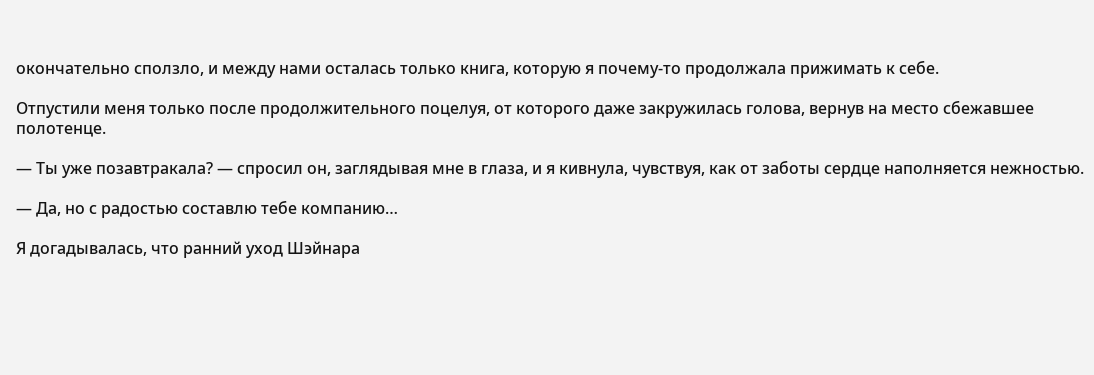окончательно сползло, и между нами осталась только книга, которую я почему-то продолжала прижимать к себе.

Отпустили меня только после продолжительного поцелуя, от которого даже закружилась голова, вернув на место сбежавшее полотенце.

— Ты уже позавтракала? — спросил он, заглядывая мне в глаза, и я кивнула, чувствуя, как от заботы сердце наполняется нежностью.

— Да, но с радостью составлю тебе компанию…

Я догадывалась, что ранний уход Шэйнара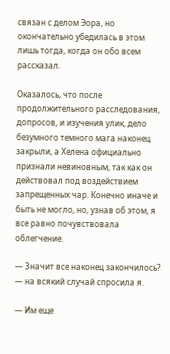связан с делом Эора, но окончательно убедилась в этом лишь тогда, когда он обо всем рассказал.

Оказалось, что после продолжительного расследования, допросов, и изучения улик, дело безумного темного мага наконец закрыли, а Хелена официально признали невиновным, так как он действовал под воздействием запрещенных чар. Конечно иначе и быть не могло, но, узнав об этом, я все равно почувствовала облегчение.

— Значит все наконец закончилось? — на всякий случай спросила я.

— Им еще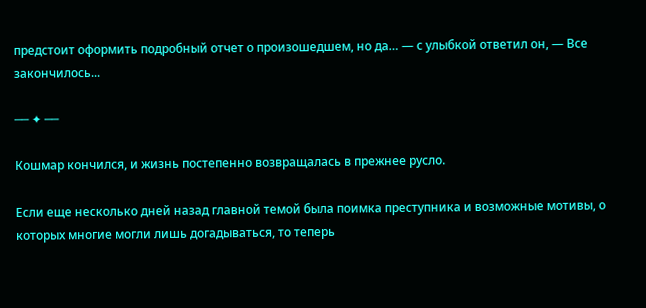предстоит оформить подробный отчет о произошедшем, но да… — с улыбкой ответил он, — Все закончилось...

── ✦ ──

Кошмар кончился, и жизнь постепенно возвращалась в прежнее русло.

Если еще несколько дней назад главной темой была поимка преступника и возможные мотивы, о которых многие могли лишь догадываться, то теперь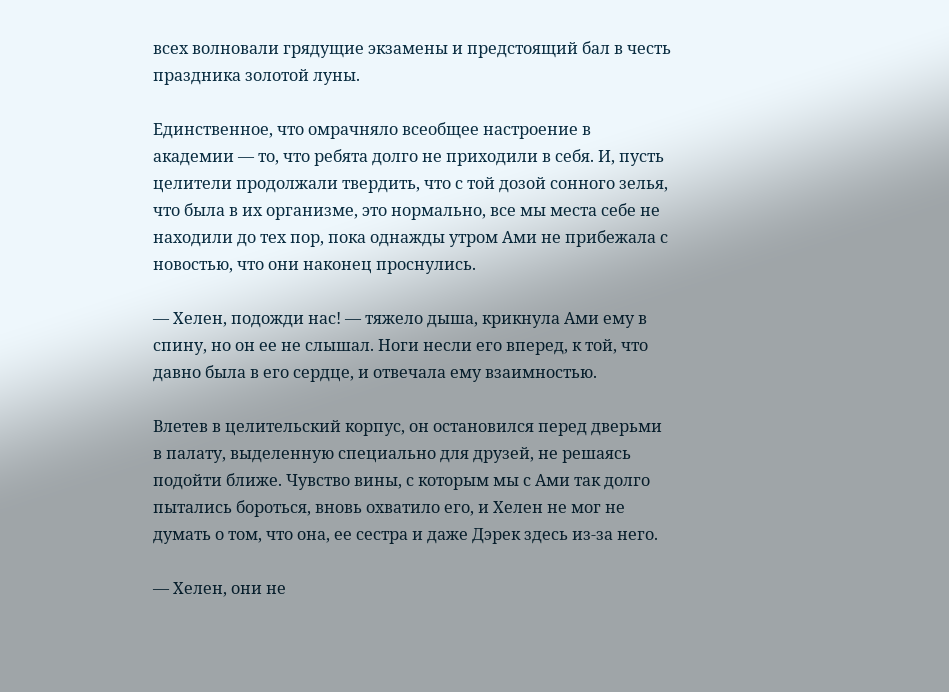всех волновали грядущие экзамены и предстоящий бал в честь праздника золотой луны.

Единственное, что омрачняло всеобщее настроение в академии — то, что ребята долго не приходили в себя. И, пусть целители продолжали твердить, что с той дозой сонного зелья, что была в их организме, это нормально, все мы места себе не находили до тех пор, пока однажды утром Ами не прибежала с новостью, что они наконец проснулись.

— Хелен, подожди нас! — тяжело дыша, крикнула Ами ему в спину, но он ее не слышал. Ноги несли его вперед, к той, что давно была в его сердце, и отвечала ему взаимностью.

Влетев в целительский корпус, он остановился перед дверьми в палату, выделенную специально для друзей, не решаясь подойти ближе. Чувство вины, с которым мы с Ами так долго пытались бороться, вновь охватило его, и Хелен не мог не думать о том, что она, ее сестра и даже Дэрек здесь из-за него.

— Хелен, они не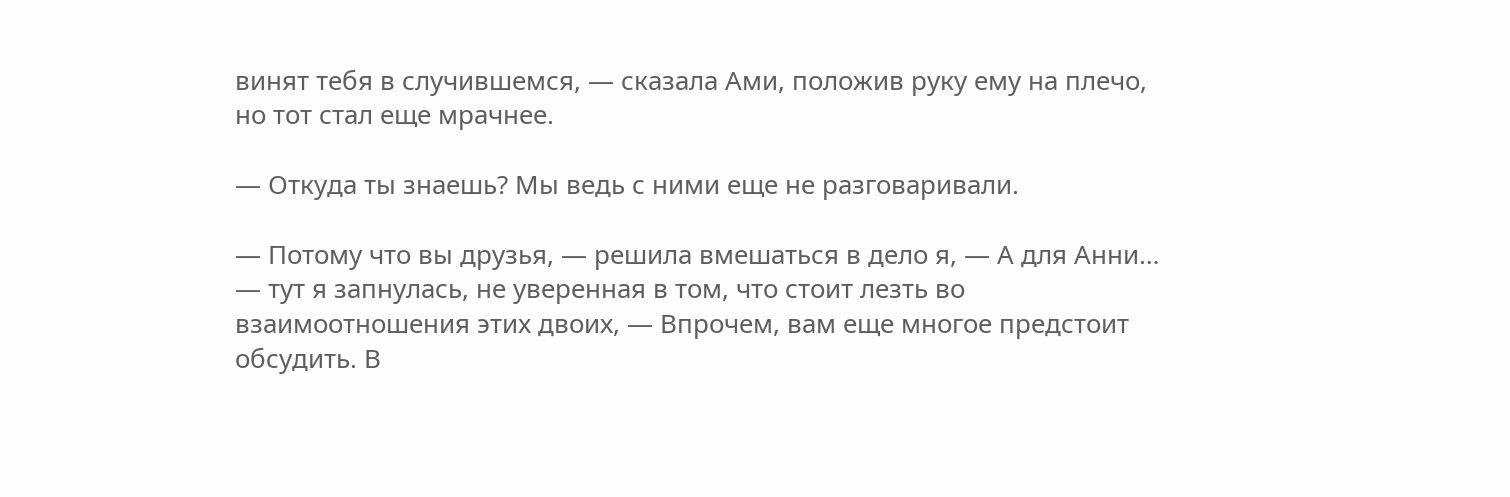винят тебя в случившемся, — сказала Ами, положив руку ему на плечо, но тот стал еще мрачнее.

— Откуда ты знаешь? Мы ведь с ними еще не разговаривали.

— Потому что вы друзья, — решила вмешаться в дело я, — А для Анни… — тут я запнулась, не уверенная в том, что стоит лезть во взаимоотношения этих двоих, — Впрочем, вам еще многое предстоит обсудить. В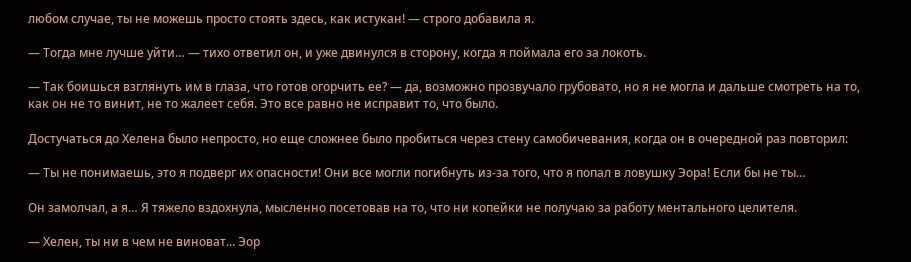любом случае, ты не можешь просто стоять здесь, как истукан! — строго добавила я.

— Тогда мне лучше уйти… — тихо ответил он, и уже двинулся в сторону, когда я поймала его за локоть.

— Так боишься взглянуть им в глаза, что готов огорчить ее? — да, возможно прозвучало грубовато, но я не могла и дальше смотреть на то, как он не то винит, не то жалеет себя. Это все равно не исправит то, что было.

Достучаться до Хелена было непросто, но еще сложнее было пробиться через стену самобичевания, когда он в очередной раз повторил:

— Ты не понимаешь, это я подверг их опасности! Они все могли погибнуть из-за того, что я попал в ловушку Эора! Если бы не ты…

Он замолчал, а я… Я тяжело вздохнула, мысленно посетовав на то, что ни копейки не получаю за работу ментального целителя.

— Хелен, ты ни в чем не виноват... Эор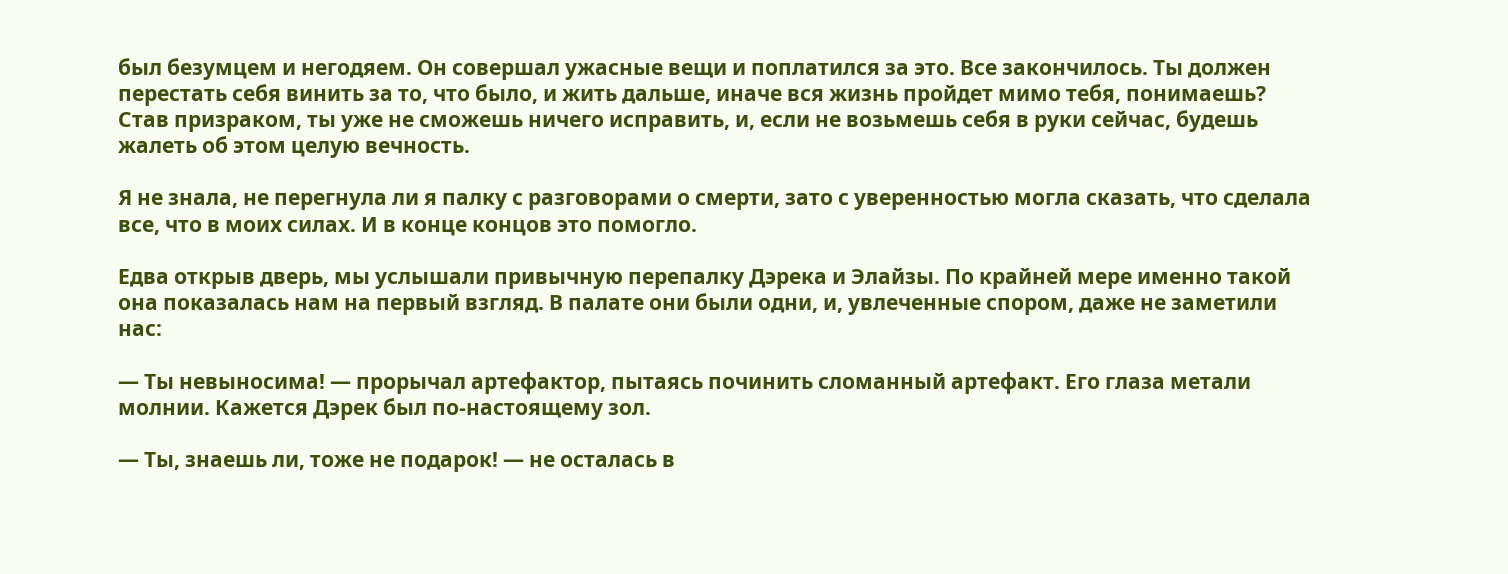был безумцем и негодяем. Он совершал ужасные вещи и поплатился за это. Все закончилось. Ты должен перестать себя винить за то, что было, и жить дальше, иначе вся жизнь пройдет мимо тебя, понимаешь? Став призраком, ты уже не сможешь ничего исправить, и, если не возьмешь себя в руки сейчас, будешь жалеть об этом целую вечность.

Я не знала, не перегнула ли я палку с разговорами о смерти, зато с уверенностью могла сказать, что сделала все, что в моих силах. И в конце концов это помогло.

Едва открыв дверь, мы услышали привычную перепалку Дэрека и Элайзы. По крайней мере именно такой она показалась нам на первый взгляд. В палате они были одни, и, увлеченные спором, даже не заметили нас:

— Ты невыносима! — прорычал артефактор, пытаясь починить сломанный артефакт. Его глаза метали молнии. Кажется Дэрек был по-настоящему зол.

— Ты, знаешь ли, тоже не подарок! — не осталась в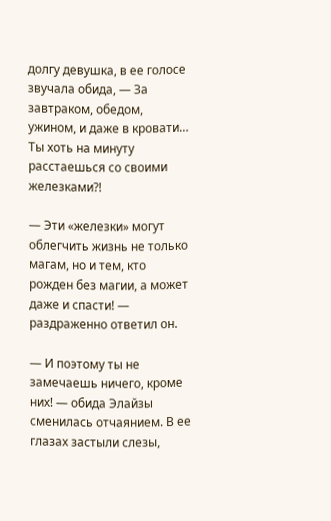долгу девушка, в ее голосе звучала обида, — За завтраком, обедом, ужином, и даже в кровати… Ты хоть на минуту расстаешься со своими железками?!

— Эти «железки» могут облегчить жизнь не только магам, но и тем, кто рожден без магии, а может даже и спасти! — раздраженно ответил он.

— И поэтому ты не замечаешь ничего, кроме них! — обида Элайзы сменилась отчаянием. В ее глазах застыли слезы,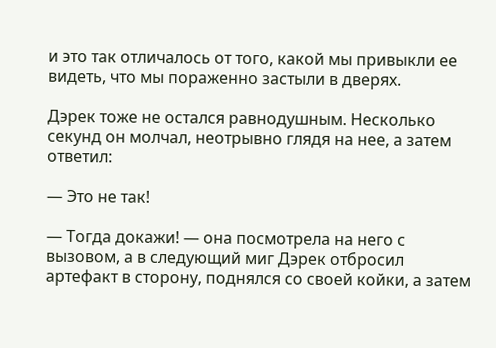и это так отличалось от того, какой мы привыкли ее видеть, что мы пораженно застыли в дверях.

Дэрек тоже не остался равнодушным. Несколько секунд он молчал, неотрывно глядя на нее, а затем ответил:

— Это не так!

— Тогда докажи! — она посмотрела на него с вызовом, а в следующий миг Дэрек отбросил артефакт в сторону, поднялся со своей койки, а затем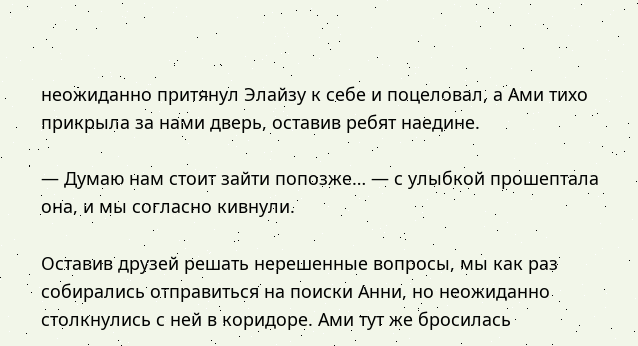неожиданно притянул Элайзу к себе и поцеловал, а Ами тихо прикрыла за нами дверь, оставив ребят наедине.

— Думаю нам стоит зайти попозже… — с улыбкой прошептала она, и мы согласно кивнули.

Оставив друзей решать нерешенные вопросы, мы как раз собирались отправиться на поиски Анни, но неожиданно столкнулись с ней в коридоре. Ами тут же бросилась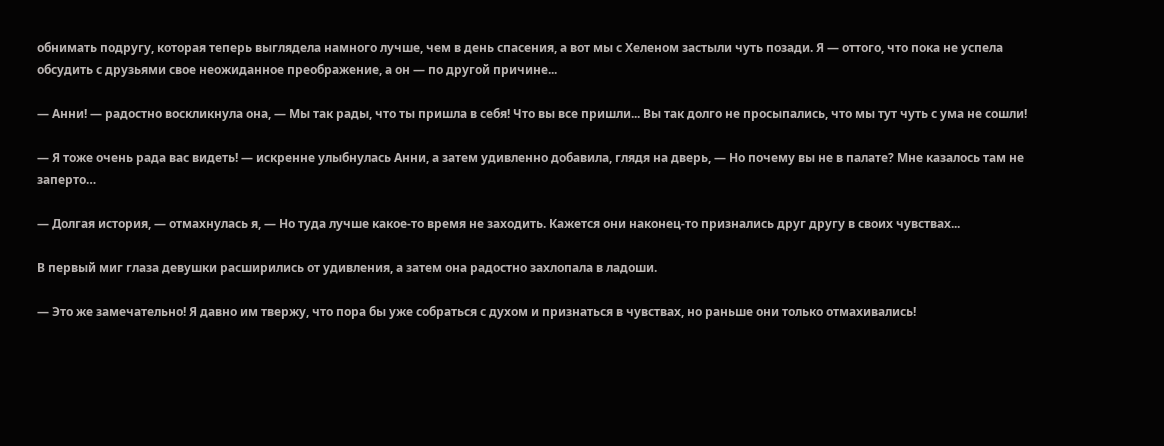обнимать подругу, которая теперь выглядела намного лучше, чем в день спасения, а вот мы с Хеленом застыли чуть позади. Я — оттого, что пока не успела обсудить с друзьями свое неожиданное преображение, а он — по другой причине...

— Анни! — радостно воскликнула она, — Мы так рады, что ты пришла в себя! Что вы все пришли... Вы так долго не просыпались, что мы тут чуть с ума не сошли!

— Я тоже очень рада вас видеть! — искренне улыбнулась Анни, а затем удивленно добавила, глядя на дверь, — Но почему вы не в палате? Мне казалось там не заперто…

— Долгая история, — отмахнулась я, — Но туда лучше какое-то время не заходить. Кажется они наконец-то признались друг другу в своих чувствах...

В первый миг глаза девушки расширились от удивления, а затем она радостно захлопала в ладоши.

— Это же замечательно! Я давно им твержу, что пора бы уже собраться с духом и признаться в чувствах, но раньше они только отмахивались!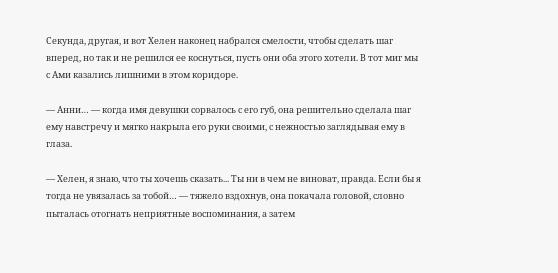Секунда, другая, и вот Хелен наконец набрался смелости, чтобы сделать шаг вперед, но так и не решился ее коснуться, пусть они оба этого хотели. В тот миг мы с Ами казались лишними в этом коридоре.

— Анни… — когда имя девушки сорвалось с его губ, она решительно сделала шаг ему навстречу и мягко накрыла его руки своими, с нежностью заглядывая ему в глаза.

— Хелен, я знаю, что ты хочешь сказать... Ты ни в чем не виноват, правда. Если бы я тогда не увязалась за тобой… — тяжело вздохнув, она покачала головой, словно пыталась отогнать неприятные воспоминания, а затем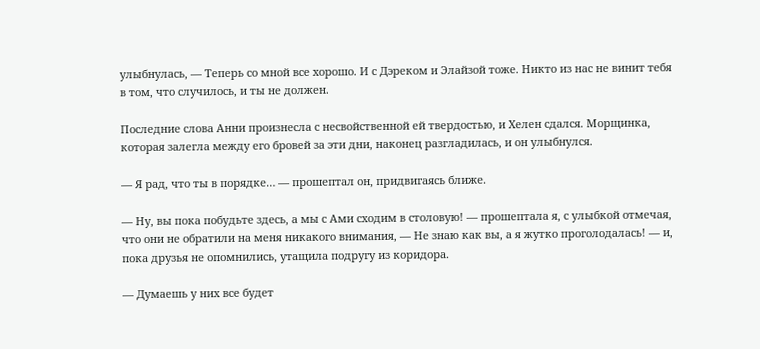улыбнулась, — Теперь со мной все хорошо. И с Дэреком и Элайзой тоже. Никто из нас не винит тебя в том, что случилось, и ты не должен.

Последние слова Анни произнесла с несвойственной ей твердостью, и Хелен сдался. Морщинка, которая залегла между его бровей за эти дни, наконец разгладилась, и он улыбнулся.

— Я рад, что ты в порядке… — прошептал он, придвигаясь ближе.

— Ну, вы пока побудьте здесь, а мы с Ами сходим в столовую! — прошептала я, с улыбкой отмечая, что они не обратили на меня никакого внимания, — Не знаю как вы, а я жутко проголодалась! — и, пока друзья не опомнились, утащила подругу из коридора.

— Думаешь у них все будет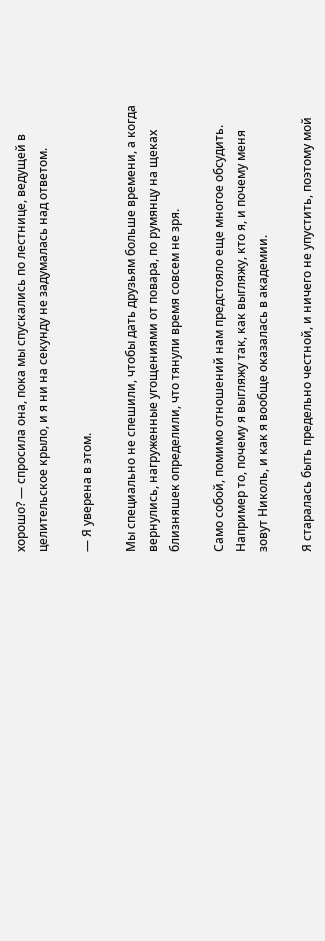хорошо? — спросила она, пока мы спускались по лестнице, ведущей в целительское крыло, и я ни на секунду не задумалась над ответом.

— Я уверена в этом.

Мы специально не спешили, чтобы дать друзьям больше времени, а когда вернулись, нагруженные угощениями от повара, по румянцу на щеках близняшек определили, что тянули время совсем не зря.

Само собой, помимо отношений нам предстояло еще многое обсудить. Например то, почему я выгляжу так, как выгляжу, кто я, и почему меня зовут Николь, и как я вообще оказалась в академии.

Я старалась быть предельно честной, и ничего не упустить, поэтому мой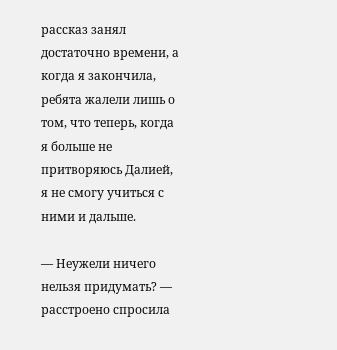рассказ занял достаточно времени, а когда я закончила, ребята жалели лишь о том, что теперь, когда я больше не притворяюсь Далией, я не смогу учиться с ними и дальше.

— Неужели ничего нельзя придумать? — расстроено спросила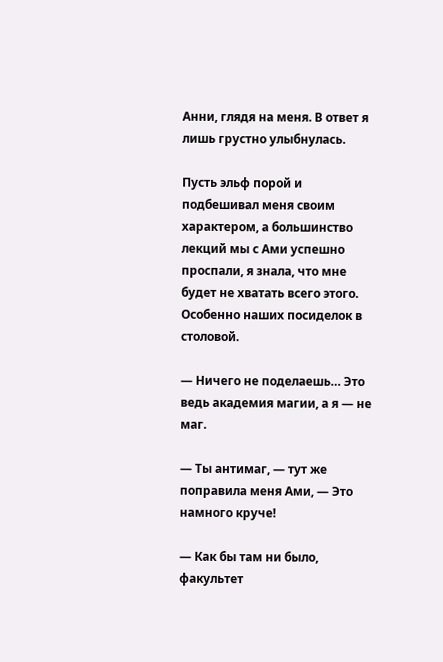Анни, глядя на меня. В ответ я лишь грустно улыбнулась.

Пусть эльф порой и подбешивал меня своим характером, а большинство лекций мы с Ами успешно проспали, я знала, что мне будет не хватать всего этого. Особенно наших посиделок в столовой.

— Ничего не поделаешь… Это ведь академия магии, а я — не маг.

— Ты антимаг, — тут же поправила меня Ами, — Это намного круче!

— Как бы там ни было, факультет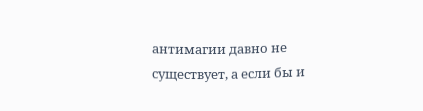антимагии давно не существует, а если бы и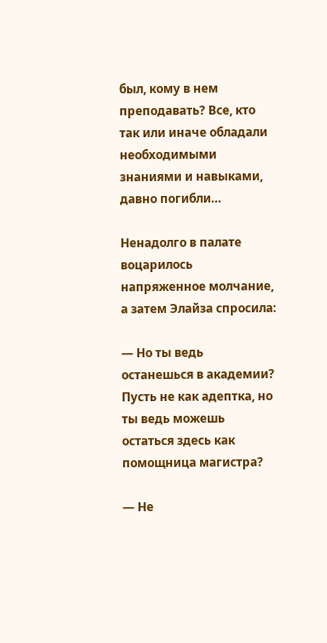был, кому в нем преподавать? Все, кто так или иначе обладали необходимыми знаниями и навыками, давно погибли…

Ненадолго в палате воцарилось напряженное молчание, а затем Элайза спросила:

— Но ты ведь останешься в академии? Пусть не как адептка, но ты ведь можешь остаться здесь как помощница магистра?

— Не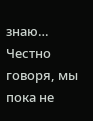знаю… Честно говоря, мы пока не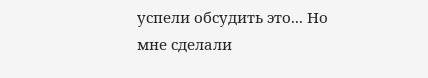успели обсудить это... Но мне сделали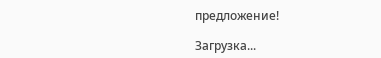предложение!

Загрузка...